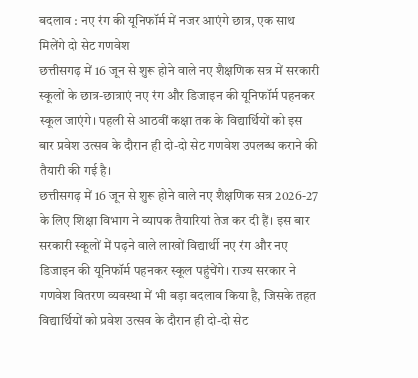बदलाव : नए रंग की यूनिफॉर्म में नजर आएंगे छात्र, एक साथ मिलेंगे दो सेट गणवेश
छत्तीसगढ़ में 16 जून से शुरू होने वाले नए शैक्षणिक सत्र में सरकारी स्कूलों के छात्र-छात्राएं नए रंग और डिजाइन की यूनिफॉर्म पहनकर स्कूल जाएंगे। पहली से आठवीं कक्षा तक के विद्यार्थियों को इस बार प्रवेश उत्सव के दौरान ही दो-दो सेट गणवेश उपलब्ध कराने की तैयारी की गई है।
छत्तीसगढ़ में 16 जून से शुरू होने वाले नए शैक्षणिक सत्र 2026-27 के लिए शिक्षा विभाग ने व्यापक तैयारियां तेज कर दी हैं। इस बार सरकारी स्कूलों में पढ़ने वाले लाखों विद्यार्थी नए रंग और नए डिजाइन की यूनिफॉर्म पहनकर स्कूल पहुंचेंगे। राज्य सरकार ने गणवेश वितरण व्यवस्था में भी बड़ा बदलाव किया है, जिसके तहत विद्यार्थियों को प्रवेश उत्सव के दौरान ही दो-दो सेट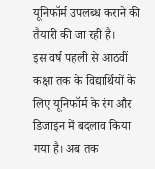यूनिफॉर्म उपलब्ध कराने की तैयारी की जा रही है।
इस वर्ष पहली से आठवीं कक्षा तक के विद्यार्थियों के लिए यूनिफॉर्म के रंग और डिजाइन में बदलाव किया गया है। अब तक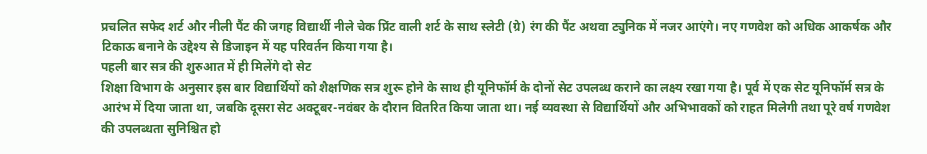प्रचलित सफेद शर्ट और नीली पैंट की जगह विद्यार्थी नीले चेक प्रिंट वाली शर्ट के साथ स्लेटी (ग्रे) रंग की पैंट अथवा ट्युनिक में नजर आएंगे। नए गणवेश को अधिक आकर्षक और टिकाऊ बनाने के उद्देश्य से डिजाइन में यह परिवर्तन किया गया है।
पहली बार सत्र की शुरुआत में ही मिलेंगे दो सेट
शिक्षा विभाग के अनुसार इस बार विद्यार्थियों को शैक्षणिक सत्र शुरू होने के साथ ही यूनिफॉर्म के दोनों सेट उपलब्ध कराने का लक्ष्य रखा गया है। पूर्व में एक सेट यूनिफॉर्म सत्र के आरंभ में दिया जाता था, जबकि दूसरा सेट अक्टूबर-नवंबर के दौरान वितरित किया जाता था। नई व्यवस्था से विद्यार्थियों और अभिभावकों को राहत मिलेगी तथा पूरे वर्ष गणवेश की उपलब्धता सुनिश्चित हो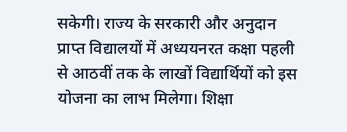सकेगी। राज्य के सरकारी और अनुदान प्राप्त विद्यालयों में अध्ययनरत कक्षा पहली से आठवीं तक के लाखों विद्यार्थियों को इस योजना का लाभ मिलेगा। शिक्षा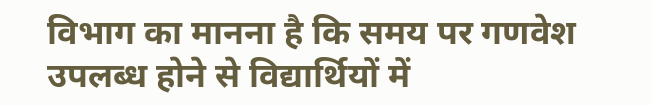विभाग का मानना है कि समय पर गणवेश उपलब्ध होने से विद्यार्थियों में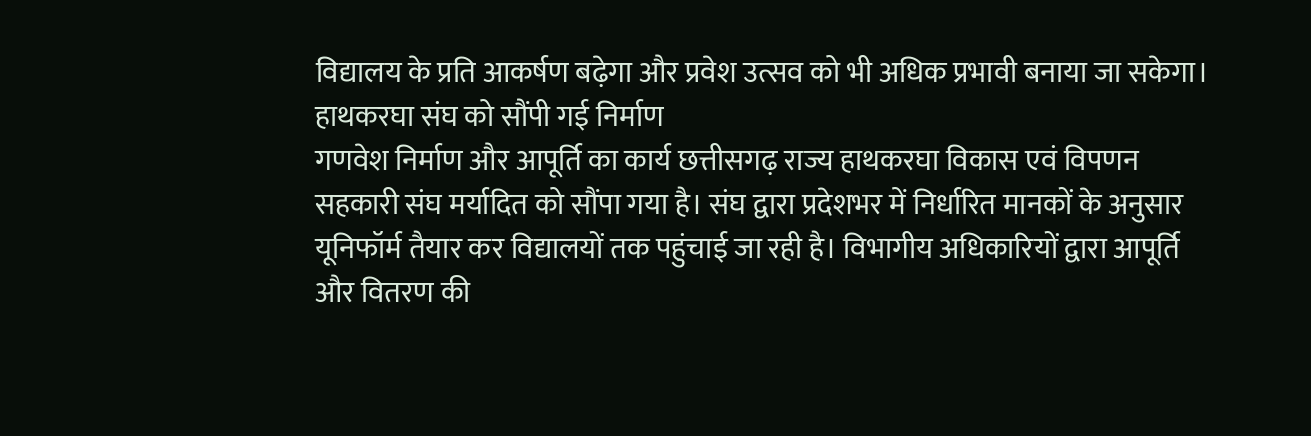विद्यालय के प्रति आकर्षण बढ़ेगा और प्रवेश उत्सव को भी अधिक प्रभावी बनाया जा सकेगा।
हाथकरघा संघ को सौंपी गई निर्माण
गणवेश निर्माण और आपूर्ति का कार्य छत्तीसगढ़ राज्य हाथकरघा विकास एवं विपणन सहकारी संघ मर्यादित को सौंपा गया है। संघ द्वारा प्रदेशभर में निर्धारित मानकों के अनुसार यूनिफॉर्म तैयार कर विद्यालयों तक पहुंचाई जा रही है। विभागीय अधिकारियों द्वारा आपूर्ति और वितरण की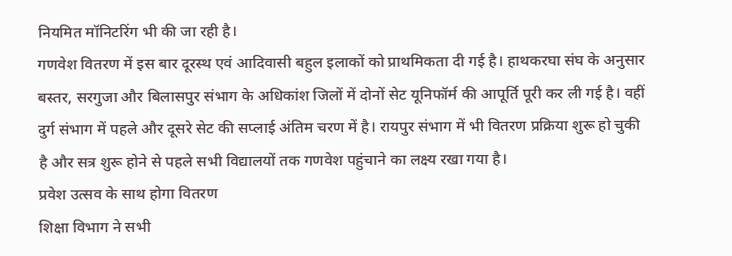नियमित मॉनिटरिंग भी की जा रही है।
गणवेश वितरण में इस बार दूरस्थ एवं आदिवासी बहुल इलाकों को प्राथमिकता दी गई है। हाथकरघा संघ के अनुसार बस्तर, सरगुजा और बिलासपुर संभाग के अधिकांश जिलों में दोनों सेट यूनिफॉर्म की आपूर्ति पूरी कर ली गई है। वहीं दुर्ग संभाग में पहले और दूसरे सेट की सप्लाई अंतिम चरण में है। रायपुर संभाग में भी वितरण प्रक्रिया शुरू हो चुकी है और सत्र शुरू होने से पहले सभी विद्यालयों तक गणवेश पहुंचाने का लक्ष्य रखा गया है।
प्रवेश उत्सव के साथ होगा वितरण
शिक्षा विभाग ने सभी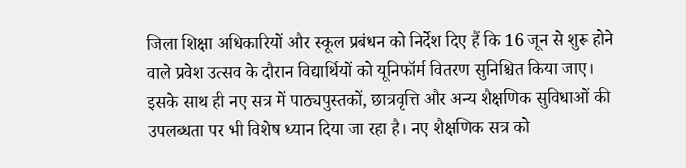जिला शिक्षा अधिकारियों और स्कूल प्रबंधन को निर्देश दिए हैं कि 16 जून से शुरू होने वाले प्रवेश उत्सव के दौरान विद्यार्थियों को यूनिफॉर्म वितरण सुनिश्चित किया जाए। इसके साथ ही नए सत्र में पाठ्यपुस्तकों, छात्रवृत्ति और अन्य शैक्षणिक सुविधाओं की उपलब्धता पर भी विशेष ध्यान दिया जा रहा है। नए शैक्षणिक सत्र को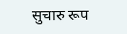सुचारु रूप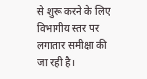से शुरू करने के लिए विभागीय स्तर पर लगातार समीक्षा की जा रही है।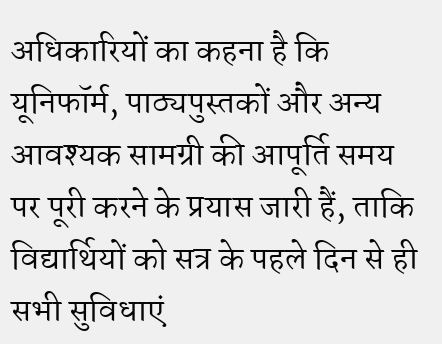अधिकारियों का कहना है कि यूनिफॉर्म, पाठ्यपुस्तकों और अन्य आवश्यक सामग्री की आपूर्ति समय पर पूरी करने के प्रयास जारी हैं, ताकि विद्यार्थियों को सत्र के पहले दिन से ही सभी सुविधाएं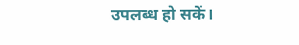उपलब्ध हो सकें।